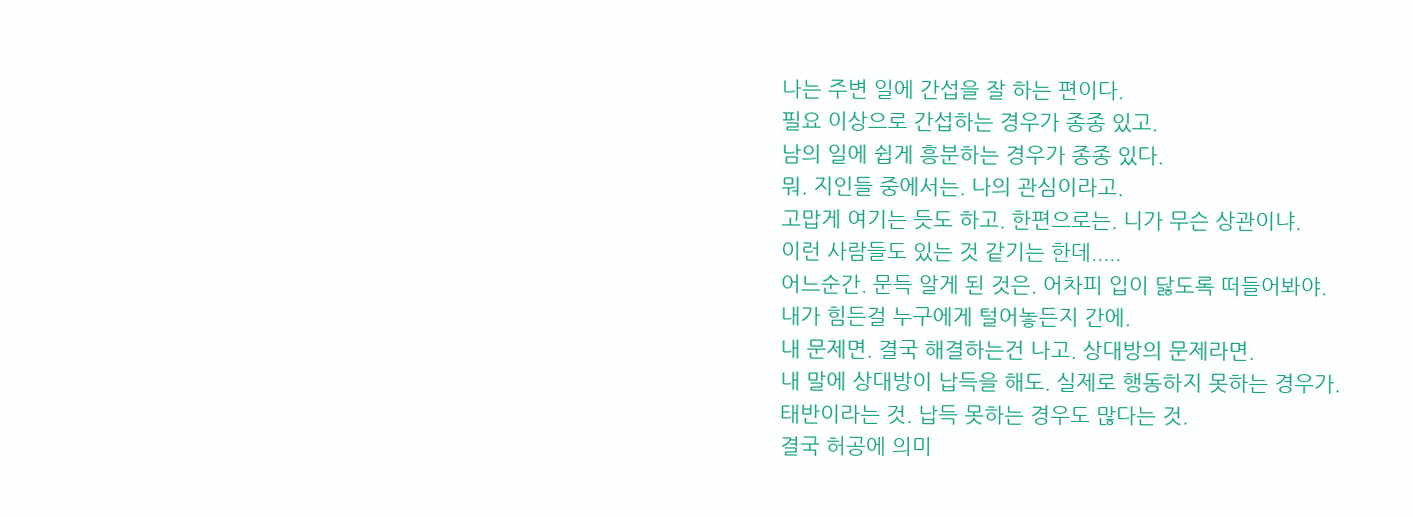나는 주변 일에 간섭을 잘 하는 편이다.
필요 이상으로 간섭하는 경우가 종종 있고.
남의 일에 쉽게 흥분하는 경우가 종종 있다.
뭐. 지인들 중에서는. 나의 관심이라고.
고맙게 여기는 듯도 하고. 한편으로는. 니가 무슨 상관이냐.
이런 사람들도 있는 것 같기는 한데.....
어느순간. 문득 알게 된 것은. 어차피 입이 닳도록 떠들어봐야.
내가 힘든걸 누구에게 털어놓든지 간에.
내 문제면. 결국 해결하는건 나고. 상대방의 문제라면.
내 말에 상대방이 납득을 해도. 실제로 행동하지 못하는 경우가.
태반이라는 것. 납득 못하는 경우도 많다는 것.
결국 허공에 의미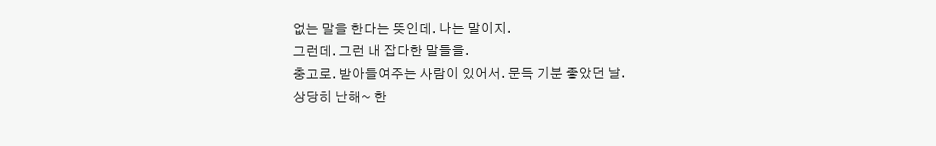없는 말을 한다는 뜻인데. 나는 말이지.
그런데. 그런 내 잡다한 말들을.
충고로. 받아들여주는 사람이 있어서. 문득 기분 좋았던 날.
상당히 난해~ 한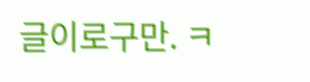글이로구만. ㅋ